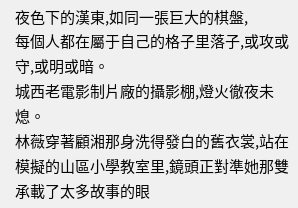夜色下的漢東,如同一張巨大的棋盤,
每個人都在屬于自己的格子里落子,或攻或守,或明或暗。
城西老電影制片廠的攝影棚,燈火徹夜未熄。
林薇穿著顧湘那身洗得發白的舊衣裳,站在模擬的山區小學教室里,鏡頭正對準她那雙承載了太多故事的眼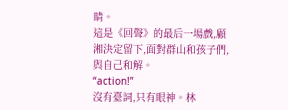睛。
這是《回聲》的最后一場戲,顧湘決定留下,面對群山和孩子們,與自己和解。
“action!”
沒有臺詞,只有眼神。林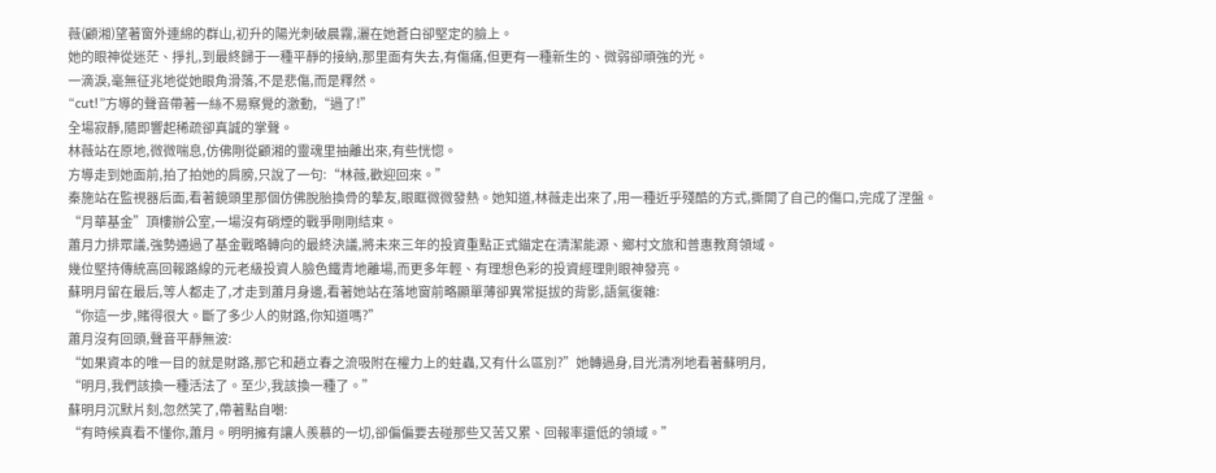薇(顧湘)望著窗外連綿的群山,初升的陽光刺破晨霧,灑在她蒼白卻堅定的臉上。
她的眼神從迷茫、掙扎,到最終歸于一種平靜的接納,那里面有失去,有傷痛,但更有一種新生的、微弱卻頑強的光。
一滴淚,毫無征兆地從她眼角滑落,不是悲傷,而是釋然。
“cut!”方導的聲音帶著一絲不易察覺的激動,“過了!”
全場寂靜,隨即響起稀疏卻真誠的掌聲。
林薇站在原地,微微喘息,仿佛剛從顧湘的靈魂里抽離出來,有些恍惚。
方導走到她面前,拍了拍她的肩膀,只說了一句:“林薇,歡迎回來。”
秦施站在監視器后面,看著鏡頭里那個仿佛脫胎換骨的摯友,眼眶微微發熱。她知道,林薇走出來了,用一種近乎殘酷的方式,撕開了自己的傷口,完成了涅盤。
“月華基金”頂樓辦公室,一場沒有硝煙的戰爭剛剛結束。
蕭月力排眾議,強勢通過了基金戰略轉向的最終決議,將未來三年的投資重點正式錨定在清潔能源、鄉村文旅和普惠教育領域。
幾位堅持傳統高回報路線的元老級投資人臉色鐵青地離場,而更多年輕、有理想色彩的投資經理則眼神發亮。
蘇明月留在最后,等人都走了,才走到蕭月身邊,看著她站在落地窗前略顯單薄卻異常挺拔的背影,語氣復雜:
“你這一步,賭得很大。斷了多少人的財路,你知道嗎?”
蕭月沒有回頭,聲音平靜無波:
“如果資本的唯一目的就是財路,那它和趙立春之流吸附在權力上的蛀蟲,又有什么區別?”她轉過身,目光清冽地看著蘇明月,
“明月,我們該換一種活法了。至少,我該換一種了。”
蘇明月沉默片刻,忽然笑了,帶著點自嘲:
“有時候真看不懂你,蕭月。明明擁有讓人羨慕的一切,卻偏偏要去碰那些又苦又累、回報率還低的領域。”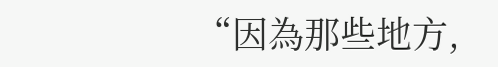“因為那些地方,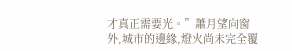才真正需要光。”蕭月望向窗外,城市的邊緣,燈火尚未完全覆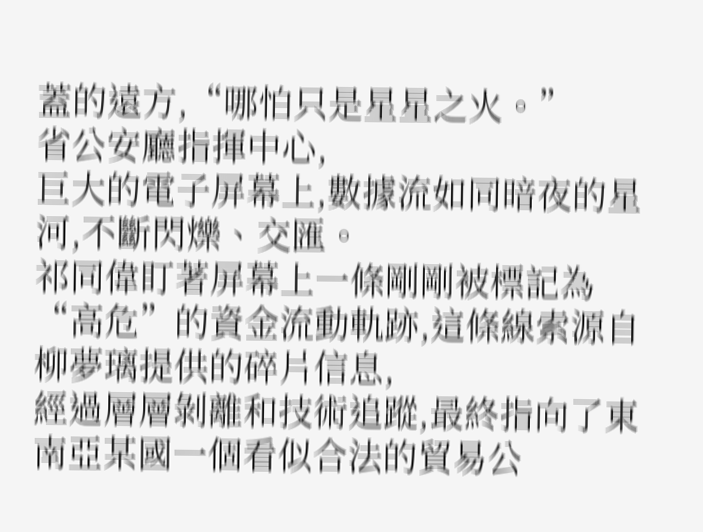蓋的遠方,“哪怕只是星星之火。”
省公安廳指揮中心,
巨大的電子屏幕上,數據流如同暗夜的星河,不斷閃爍、交匯。
祁同偉盯著屏幕上一條剛剛被標記為“高危”的資金流動軌跡,這條線索源自柳夢璃提供的碎片信息,
經過層層剝離和技術追蹤,最終指向了東南亞某國一個看似合法的貿易公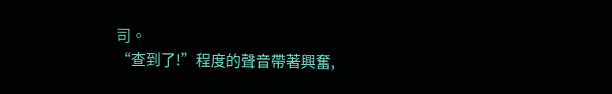司。
“查到了!”程度的聲音帶著興奮,